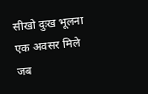सीखो दुःख भूलना
एक अवसर मिले जब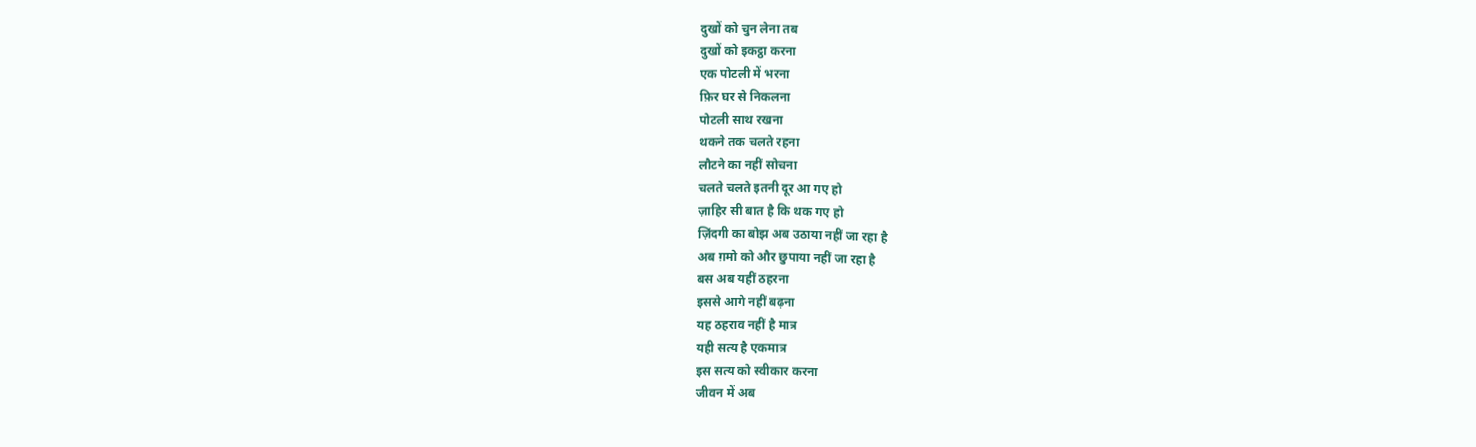दुखों को चुन लेना तब
दुखों को इकट्ठा करना
एक पोटली में भरना
फ़िर घर से निकलना
पोटली साथ रखना
थकने तक चलते रहना
लौटने का नहीं सोचना
चलते चलते इतनी दूर आ गए हो
ज़ाहिर सी बात है कि थक गए हो
ज़िंदगी का बोझ अब उठाया नहीं जा रहा है
अब ग़मो को और छुपाया नहीं जा रहा है
बस अब यहीं ठहरना
इससे आगे नहीं बढ़ना
यह ठहराव नहीं है मात्र
यही सत्य है एकमात्र
इस सत्य को स्वीकार करना
जीवन में अब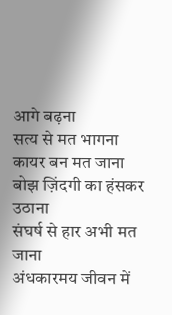आगे बढ़ना
सत्य से मत भागना
कायर बन मत जाना
बोझ ज़िंदगी का हंसकर उठाना
संघर्ष से हार अभी मत जाना
अंधकारमय जीवन में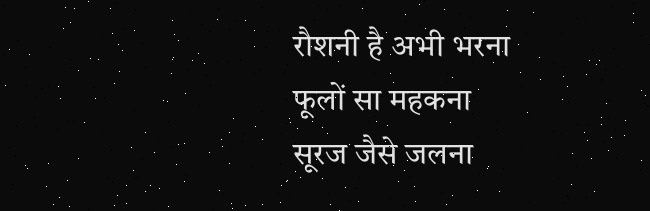रौशनी है अभी भरना
फूलों सा महकना
सूरज जैसे जलना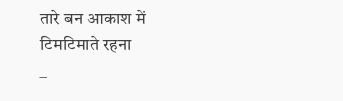तारे बन आकाश में
टिमटिमाते रहना
_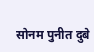सोनम पुनीत दुबे